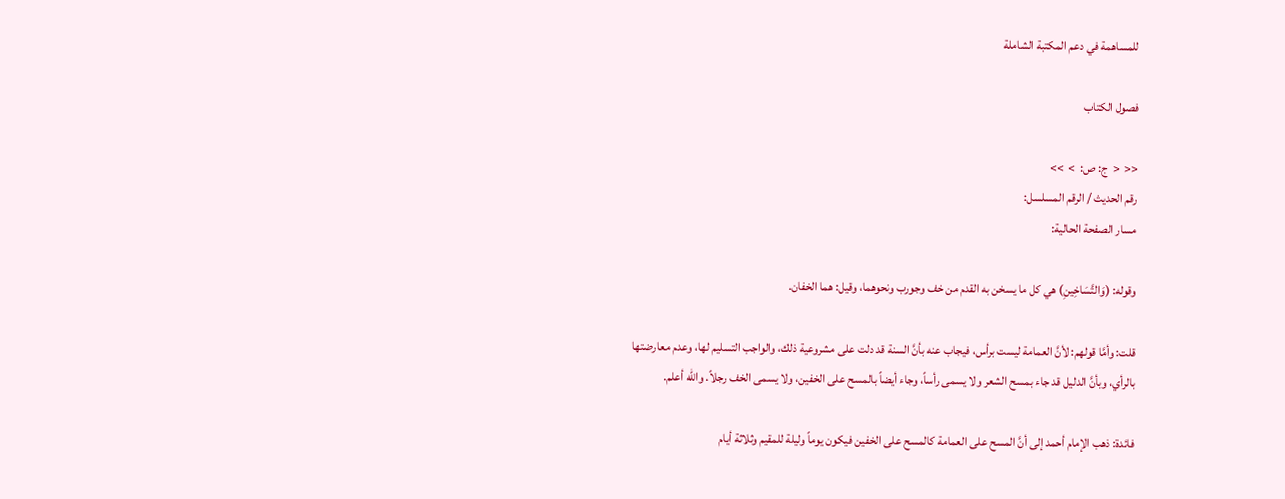للمساهمة في دعم المكتبة الشاملة

فصول الكتاب

<<  <  ج: ص:  >  >>
رقم الحديث / الرقم المسلسل:
مسار الصفحة الحالية:

وقوله: (وَالتَّسَاخِينِ) هي كل ما يسخن به القدم من خف وجورب ونحوهما، وقيل: هما الخفان.

قلت: وأمَّا قولهم: لأنَّ العمامة ليست برأس، فيجاب عنه بأنَّ السنة قد دلت على مشروعية ذلك، والواجب التسليم لها، وعدم معارضتها بالرأي، وبأنَّ الدليل قد جاء بمسح الشعر ولا يسمى رأساً، وجاء أيضاً بالمسح على الخفين، ولا يسمى الخف رجلاً. والله أعلم.

فائدة: ذهب الإمام أحمد إلى أنَّ المسح على العمامة كالمسح على الخفين فيكون يوماً وليلة للمقيم وثلاثة أيام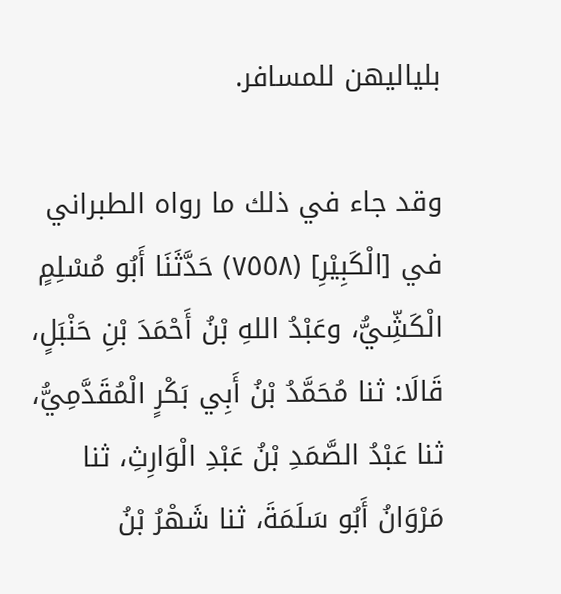بلياليهن للمسافر.

وقد جاء في ذلك ما رواه الطبراني في [الْكَبِيْرِ] (٧٥٥٨) حَدَّثَنَا أَبُو مُسْلِمٍ الْكَشِّيُّ، وعَبْدُ اللهِ بْنُ أَحْمَدَ بْنِ حَنْبَلٍ، قَالَا: ثنا مُحَمَّدُ بْنُ أَبِي بَكْرٍ الْمُقَدَّمِيُّ، ثنا عَبْدُ الصَّمَدِ بْنُ عَبْدِ الْوَارِثِ، ثنا مَرْوَانُ أَبُو سَلَمَةَ، ثنا شَهْرُ بْنُ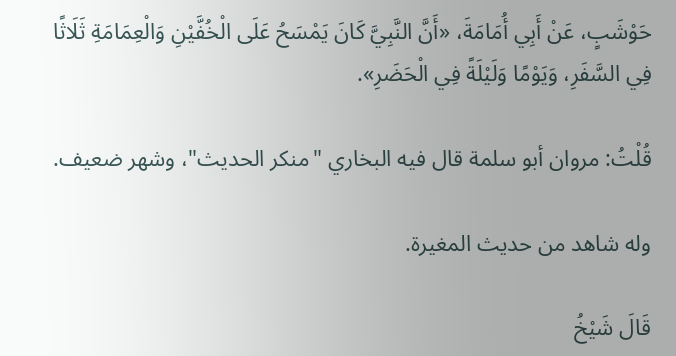حَوْشَبٍ، عَنْ أَبِي أُمَامَةَ، «أَنَّ النَّبِيَّ كَانَ يَمْسَحُ عَلَى الْخُفَّيْنِ وَالْعِمَامَةِ ثَلَاثًا فِي السَّفَرِ، وَيَوْمًا وَلَيْلَةً فِي الْحَضَرِ».

قُلْتُ: مروان أبو سلمة قال فيه البخاري "منكر الحديث"، وشهر ضعيف.

وله شاهد من حديث المغيرة.

قَالَ شَيْخُ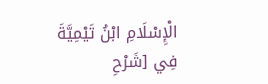الْإِسْلَامِ ابْنُ تَيْمِيَّةَ فِي [شَرْحِ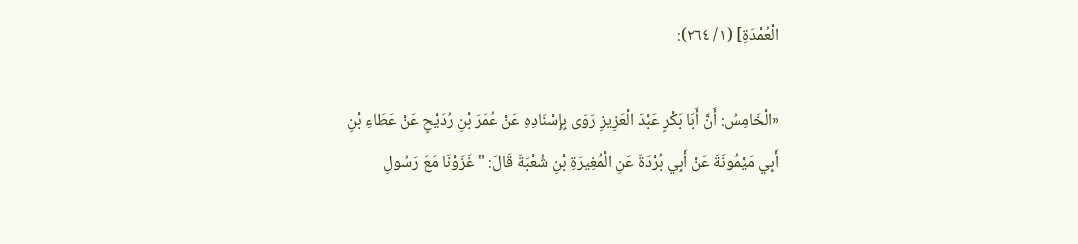الْعُمْدَةِ] (١/ ٢٦٤):

«الْخَامِسُ: أَنَّ أَبَا بَكْرٍ عَبْدَ الْعَزِيزِ رَوَى بِإِسْنَادِهِ عَنْ عُمَرَ بْنِ رُدَيْحٍ عَنْ عَطَاءِ بْنِ أَبِي مَيْمُونَةَ عَنْ أَبِي بُرْدَةَ عَنِ الْمُغِيرَةِ بْنِ شُعْبَةَ قَالَ: "غَزَوْنَا مَعَ رَسُولِ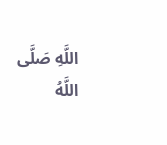اللَّهِ صَلَّى اللَّهُ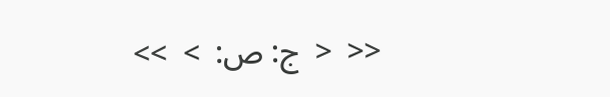<<  <  ج: ص:  >  >>